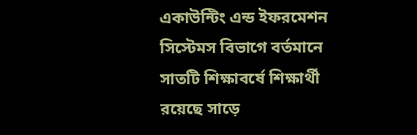একাউন্টিং এন্ড ইফরমেশন সিস্টেমস বিভাগে বর্তমানে সাতটি শিক্ষাবর্ষে শিক্ষার্থী রয়েছে সাড়ে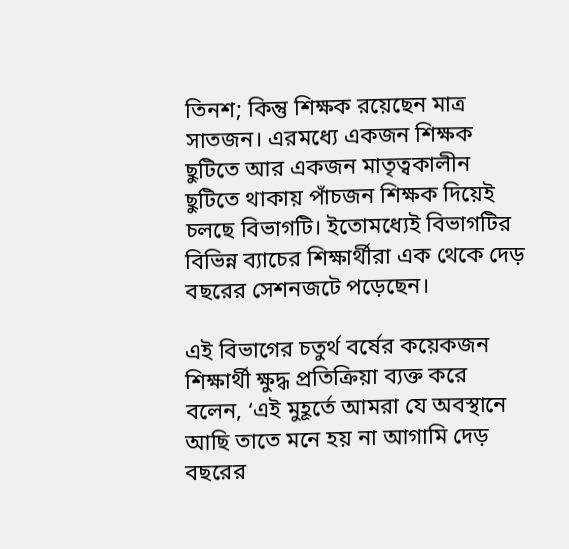তিনশ; কিন্তু শিক্ষক রয়েছেন মাত্র সাতজন। এরমধ্যে একজন শিক্ষক ছুটিতে আর একজন মাতৃত্বকালীন ছুটিতে থাকায় পাঁচজন শিক্ষক দিয়েই চলছে বিভাগটি। ইতোমধ্যেই বিভাগটির বিভিন্ন ব্যাচের শিক্ষার্থীরা এক থেকে দেড় বছরের সেশনজটে পড়েছেন।

এই বিভাগের চতুর্থ বর্ষের কয়েকজন শিক্ষার্থী ক্ষুদ্ধ প্রতিক্রিয়া ব্যক্ত করে বলেন, ‘এই মুহূর্তে আমরা যে অবস্থানে আছি তাতে মনে হয় না আগামি দেড় বছরের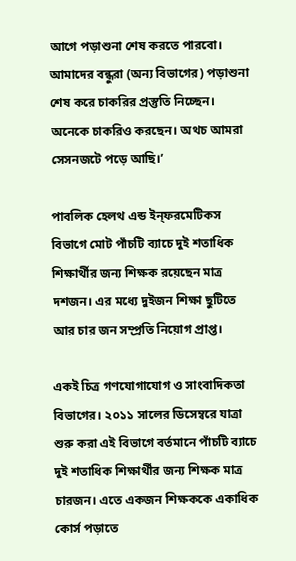আগে পড়াশুনা শেষ করতে পারবো। আমাদের বন্ধুরা (অন্য বিভাগের) পড়াশুনা শেষ করে চাকরির প্রস্তুতি নিচ্ছেন। অনেকে চাকরিও করছেন। অথচ আমরা সেসনজটে পড়ে আছি।’

পাবলিক হেলথ এন্ড ইন্ফরমেটিকস বিভাগে মোট পাঁচটি ব্যাচে দুই শতাধিক শিক্ষার্থীর জন্য শিক্ষক রয়েছেন মাত্র দশজন। এর মধ্যে দুইজন শিক্ষা ছুটিতে আর চার জন সম্প্রতি নিয়োগ প্রাপ্ত।

একই চিত্র গণযোগাযোগ ও সাংবাদিকতা বিভাগের। ২০১১ সালের ডিসেম্বরে যাত্রা শুরু করা এই বিভাগে বর্তমানে পাঁচটি ব্যাচে দুই শতাধিক শিক্ষার্থীর জন্য শিক্ষক মাত্র চারজন। এতে একজন শিক্ষককে একাধিক কোর্স পড়াতে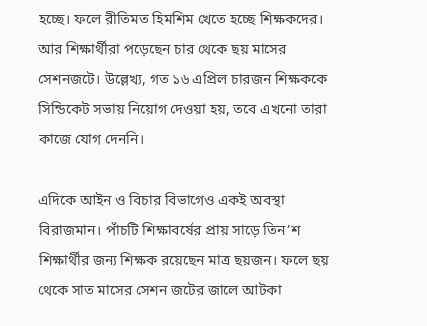হচ্ছে। ফলে রীতিমত হিমশিম খেতে হচ্ছে শিক্ষকদের। আর শিক্ষার্থীরা পড়েছেন চার থেকে ছয় মাসের সেশনজটে। উল্লেখ্য, গত ১৬ এপ্রিল চারজন শিক্ষককে সিন্ডিকেট সভায় নিয়োগ দেওয়া হয়, তবে এখনো তারা কাজে যোগ দেননি।

এদিকে আইন ও বিচার বিভাগেও একই অবস্থা বিরাজমান। পাঁচটি শিক্ষাবর্ষের প্রায় সাড়ে তিন’শ শিক্ষার্থীর জন্য শিক্ষক রয়েছেন মাত্র ছয়জন। ফলে ছয় থেকে সাত মাসের সেশন জটের জালে আটকা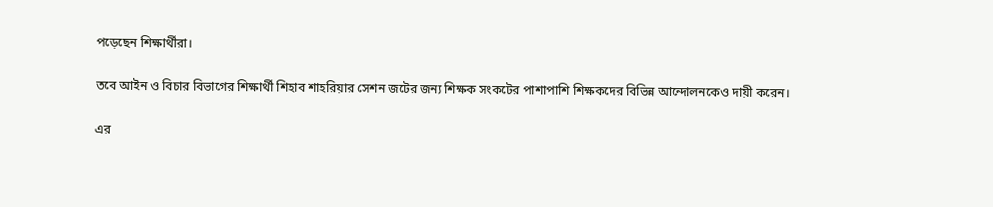পড়েছেন শিক্ষার্থীরা।

তবে আইন ও বিচার বিভাগের শিক্ষার্থী শিহাব শাহরিয়ার সেশন জটের জন্য শিক্ষক সংকটের পাশাপাশি শিক্ষকদের বিভিন্ন আন্দোলনকেও দায়ী করেন।

এর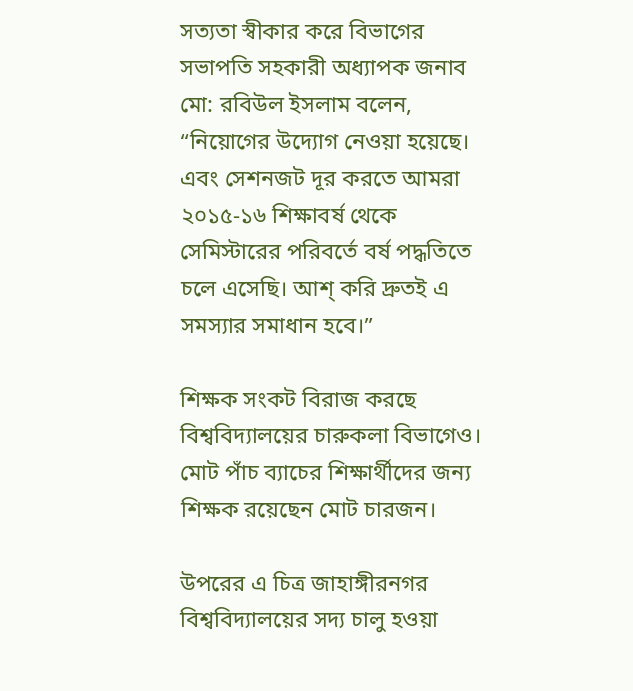সত্যতা স্বীকার করে বিভাগের সভাপতি সহকারী অধ্যাপক জনাব মো: রবিউল ইসলাম বলেন, “নিয়োগের উদ্যোগ নেওয়া হয়েছে। এবং সেশনজট দূর করতে আমরা ২০১৫-১৬ শিক্ষাবর্ষ থেকে সেমিস্টারের পরিবর্তে বর্ষ পদ্ধতিতে চলে এসেছি। আশ্ করি দ্রুতই এ সমস্যার সমাধান হবে।”

শিক্ষক সংকট বিরাজ করছে বিশ্ববিদ্যালয়ের চারুকলা বিভাগেও। মোট পাঁচ ব্যাচের শিক্ষার্থীদের জন্য শিক্ষক রয়েছেন মোট চারজন।

উপরের এ চিত্র জাহাঙ্গীরনগর বিশ্ববিদ্যালয়ের সদ্য চালু হওয়া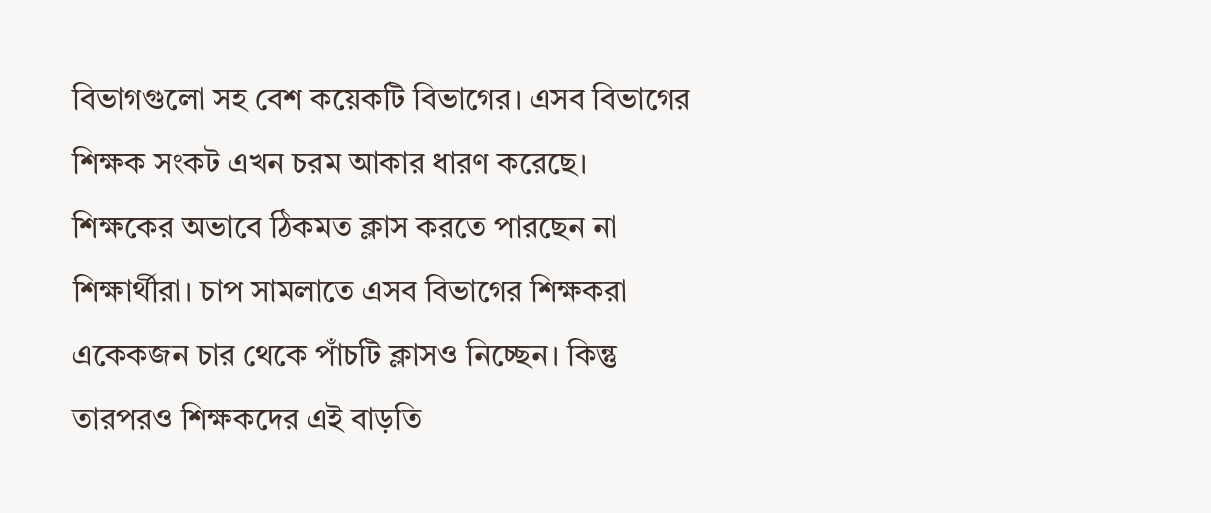বিভাগগুলো সহ বেশ কয়েকটি বিভাগের। এসব বিভাগের শিক্ষক সংকট এখন চরম আকার ধারণ করেছে। শিক্ষকের অভাবে ঠিকমত ক্লাস করতে পারছেন না শিক্ষার্থীরা। চাপ সামলাতে এসব বিভাগের শিক্ষকরা একেকজন চার থেকে পাঁচটি ক্লাসও নিচ্ছেন। কিন্তু তারপরও শিক্ষকদের এই বাড়তি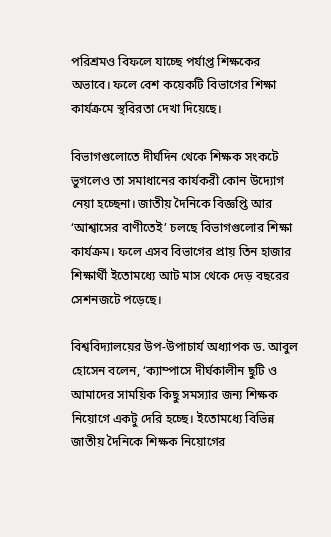পরিশ্রমও বিফলে যাচ্ছে পর্যাপ্ত শিক্ষকের অভাবে। ফলে বেশ কয়েকটি বিভাগের শিক্ষা কার্যক্রমে স্থবিরতা দেখা দিয়েছে।

বিভাগগুলোতে দীর্ঘদিন থেকে শিক্ষক সংকটে ভুগলেও তা সমাধানের কার্যকরী কোন উদ্যোগ নেয়া হচ্ছেনা। জাতীয় দৈনিকে বিজ্ঞপ্তি আর ‘আশ্বাসের বাণীতেই’ চলছে বিভাগগুলোর শিক্ষা কার্যক্রম। ফলে এসব বিভাগের প্রায় তিন হাজার শিক্ষার্থী ইতোমধ্যে আট মাস থেকে দেড় বছরের সেশনজটে পড়েছে।

বিশ্ববিদ্যালয়ের উপ-উপাচার্য অধ্যাপক ড. আবুল হোসেন বলেন, ‘ক্যাম্পাসে দীর্ঘকালীন ছুটি ও আমাদের সাময়িক কিছু সমস্যার জন্য শিক্ষক নিয়োগে একটু দেরি হচ্ছে। ইতোমধ্যে বিভিন্ন জাতীয় দৈনিকে শিক্ষক নিয়োগের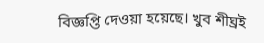বিজ্ঞপ্তি দেওয়া হয়েছে। খুব শীঘ্রই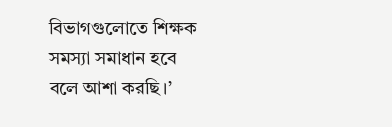বিভাগগুলোতে শিক্ষক সমস্যা সমাধান হবে বলে আশা করছি।’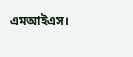এমআইএস।